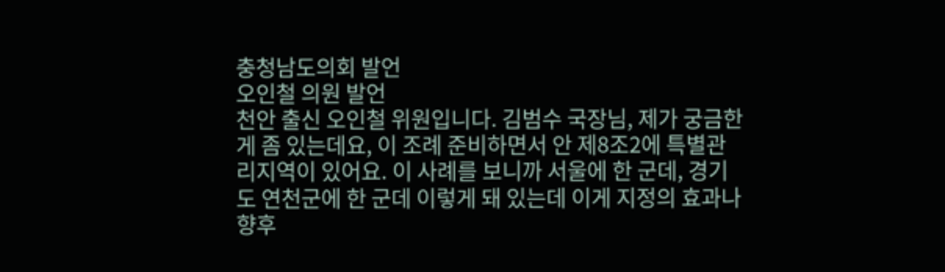충청남도의회 발언
오인철 의원 발언
천안 출신 오인철 위원입니다. 김범수 국장님, 제가 궁금한 게 좀 있는데요, 이 조례 준비하면서 안 제8조2에 특별관리지역이 있어요. 이 사례를 보니까 서울에 한 군데, 경기도 연천군에 한 군데 이렇게 돼 있는데 이게 지정의 효과나 향후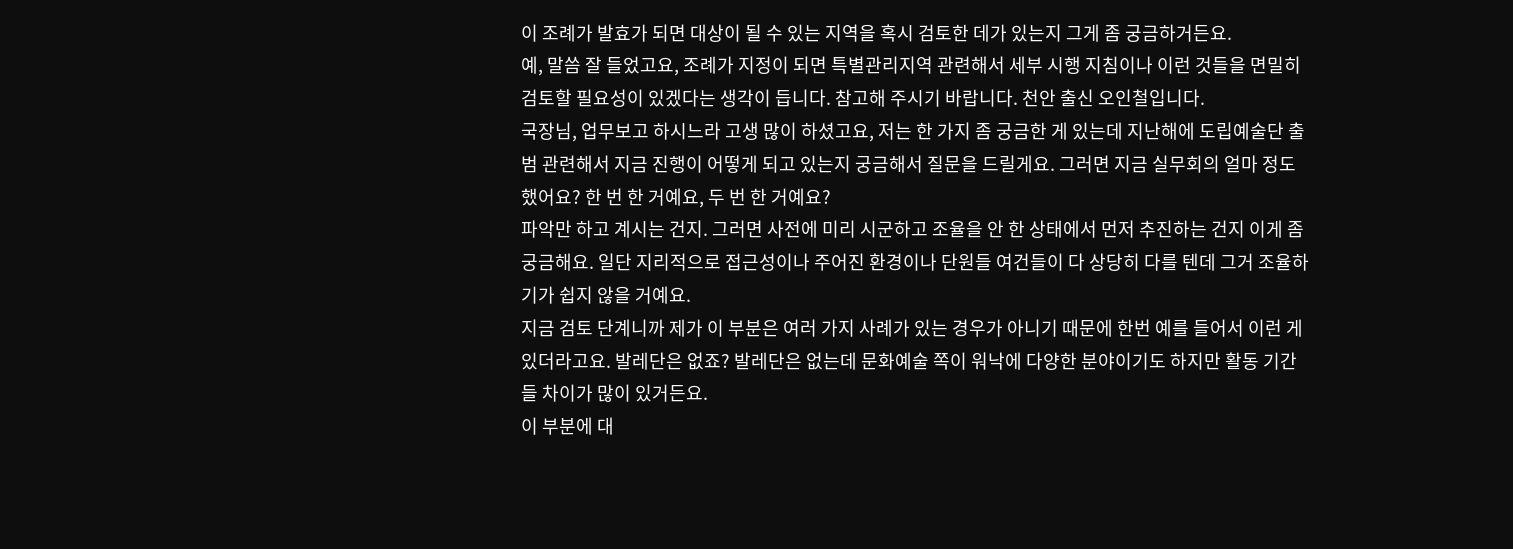이 조례가 발효가 되면 대상이 될 수 있는 지역을 혹시 검토한 데가 있는지 그게 좀 궁금하거든요.
예, 말씀 잘 들었고요, 조례가 지정이 되면 특별관리지역 관련해서 세부 시행 지침이나 이런 것들을 면밀히 검토할 필요성이 있겠다는 생각이 듭니다. 참고해 주시기 바랍니다. 천안 출신 오인철입니다.
국장님, 업무보고 하시느라 고생 많이 하셨고요, 저는 한 가지 좀 궁금한 게 있는데 지난해에 도립예술단 출범 관련해서 지금 진행이 어떻게 되고 있는지 궁금해서 질문을 드릴게요. 그러면 지금 실무회의 얼마 정도 했어요? 한 번 한 거예요, 두 번 한 거예요?
파악만 하고 계시는 건지. 그러면 사전에 미리 시군하고 조율을 안 한 상태에서 먼저 추진하는 건지 이게 좀 궁금해요. 일단 지리적으로 접근성이나 주어진 환경이나 단원들 여건들이 다 상당히 다를 텐데 그거 조율하기가 쉽지 않을 거예요.
지금 검토 단계니까 제가 이 부분은 여러 가지 사례가 있는 경우가 아니기 때문에 한번 예를 들어서 이런 게 있더라고요. 발레단은 없죠? 발레단은 없는데 문화예술 쪽이 워낙에 다양한 분야이기도 하지만 활동 기간들 차이가 많이 있거든요.
이 부분에 대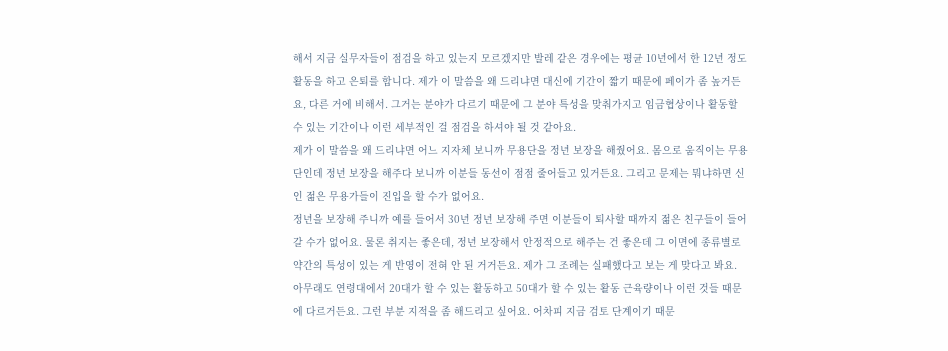해서 지금 실무자들이 점검을 하고 있는지 모르겠지만 발레 같은 경우에는 평균 10년에서 한 12년 정도 활동을 하고 은퇴를 합니다. 제가 이 말씀을 왜 드리냐면 대신에 기간이 짧기 때문에 페이가 좀 높거든요, 다른 거에 비해서. 그거는 분야가 다르기 때문에 그 분야 특성을 맞춰가지고 임금협상이나 활동할 수 있는 기간이나 이런 세부적인 걸 점검을 하셔야 될 것 같아요.
제가 이 말씀을 왜 드리냐면 어느 지자체 보니까 무용단을 정년 보장을 해줬어요. 몸으로 움직이는 무용단인데 정년 보장을 해주다 보니까 이분들 동선이 점점 줄어들고 있거든요. 그리고 문제는 뭐냐하면 신인 젊은 무용가들이 진입을 할 수가 없어요.
정년을 보장해 주니까 예를 들어서 30년 정년 보장해 주면 이분들이 퇴사할 때까지 젊은 친구들이 들어갈 수가 없어요. 물론 취지는 좋은데, 정년 보장해서 안정적으로 해주는 건 좋은데 그 이면에 종류별로 약간의 특성이 있는 게 반영이 전혀 안 된 거거든요. 제가 그 조례는 실패했다고 보는 게 맞다고 봐요.
아무래도 연령대에서 20대가 할 수 있는 활동하고 50대가 할 수 있는 활동 근육량이나 이런 것들 때문에 다르거든요. 그런 부분 지적을 좀 해드리고 싶어요. 어차피 지금 검토 단계이기 때문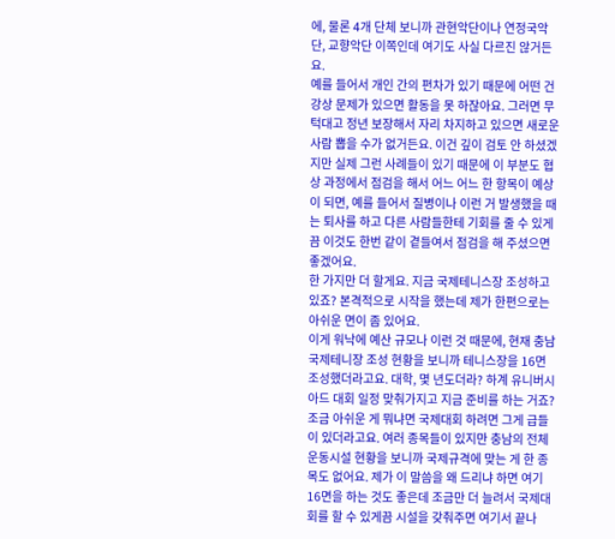에, 물론 4개 단체 보니까 관현악단이나 연정국악단, 교향악단 이쪽인데 여기도 사실 다르진 않거든요.
예를 들어서 개인 간의 편차가 있기 때문에 어떤 건강상 문제가 있으면 활동을 못 하잖아요. 그러면 무턱대고 정년 보장해서 자리 차지하고 있으면 새로운 사람 뽑을 수가 없거든요. 이건 깊이 검토 안 하셨겠지만 실제 그런 사례들이 있기 때문에 이 부분도 협상 과정에서 점검을 해서 어느 어느 한 항목이 예상이 되면, 예를 들어서 질병이나 이런 거 발생했을 때는 퇴사를 하고 다른 사람들한테 기회를 줄 수 있게끔 이것도 한번 같이 곁들여서 점검을 해 주셨으면 좋겠어요.
한 가지만 더 할게요. 지금 국제테니스장 조성하고 있죠? 본격적으로 시작을 했는데 제가 한편으로는 아쉬운 면이 좀 있어요.
이게 워낙에 예산 규모나 이런 것 때문에, 현재 충남 국제테니장 조성 현황을 보니까 테니스장을 16면 조성했더라고요. 대학, 몇 년도더라? 하계 유니버시아드 대회 일정 맞춰가지고 지금 준비를 하는 거죠?
조금 아쉬운 게 뭐냐면 국제대회 하려면 그게 급들이 있더라고요. 여러 종목들이 있지만 충남의 전체 운동시설 현황을 보니까 국제규격에 맞는 게 한 종목도 없어요. 제가 이 말씀을 왜 드리냐 하면 여기 16면을 하는 것도 좋은데 조금만 더 늘려서 국제대회를 할 수 있게끔 시설을 갖춰주면 여기서 끝나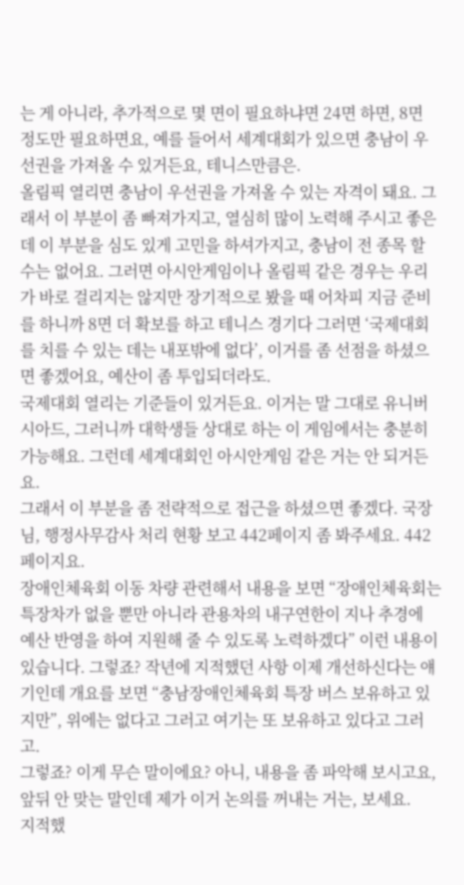는 게 아니라, 추가적으로 몇 면이 필요하냐면 24면 하면, 8면 정도만 필요하면요, 예를 들어서 세계대회가 있으면 충남이 우선권을 가져올 수 있거든요, 테니스만큼은.
올림픽 열리면 충남이 우선권을 가져올 수 있는 자격이 돼요. 그래서 이 부분이 좀 빠져가지고, 열심히 많이 노력해 주시고 좋은데 이 부분을 심도 있게 고민을 하셔가지고, 충남이 전 종목 할 수는 없어요. 그러면 아시안게임이나 올림픽 같은 경우는 우리가 바로 걸리지는 않지만 장기적으로 봤을 때 어차피 지금 준비를 하니까 8면 더 확보를 하고 테니스 경기다 그러면 ‘국제대회를 치를 수 있는 데는 내포밖에 없다’, 이거를 좀 선점을 하셨으면 좋겠어요, 예산이 좀 투입되더라도.
국제대회 열리는 기준들이 있거든요. 이거는 말 그대로 유니버시아드, 그러니까 대학생들 상대로 하는 이 게임에서는 충분히 가능해요. 그런데 세계대회인 아시안게임 같은 거는 안 되거든요.
그래서 이 부분을 좀 전략적으로 접근을 하셨으면 좋겠다. 국장님, 행정사무감사 처리 현황 보고 442페이지 좀 봐주세요. 442페이지요.
장애인체육회 이동 차량 관련해서 내용을 보면 “장애인체육회는 특장차가 없을 뿐만 아니라 관용차의 내구연한이 지나 추경에 예산 반영을 하여 지원해 줄 수 있도록 노력하겠다” 이런 내용이 있습니다. 그렇죠? 작년에 지적했던 사항 이제 개선하신다는 얘기인데 개요를 보면 “충남장애인체육회 특장 버스 보유하고 있지만”, 위에는 없다고 그러고 여기는 또 보유하고 있다고 그러고.
그렇죠? 이게 무슨 말이에요? 아니, 내용을 좀 파악해 보시고요, 앞뒤 안 맞는 말인데 제가 이거 논의를 꺼내는 거는, 보세요.
지적했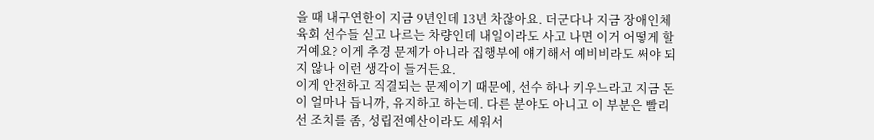을 때 내구연한이 지금 9년인데 13년 차잖아요. 더군다나 지금 장애인체육회 선수들 싣고 나르는 차량인데 내일이라도 사고 나면 이거 어떻게 할 거예요? 이게 추경 문제가 아니라 집행부에 얘기해서 예비비라도 써야 되지 않나 이런 생각이 들거든요.
이게 안전하고 직결되는 문제이기 때문에, 선수 하나 키우느라고 지금 돈이 얼마나 듭니까, 유지하고 하는데. 다른 분야도 아니고 이 부분은 빨리 선 조치를 좀, 성립전예산이라도 세워서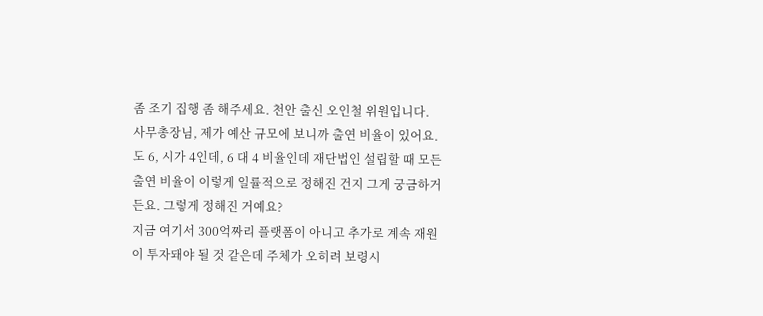좀 조기 집행 좀 해주세요. 천안 출신 오인철 위원입니다.
사무총장님, 제가 예산 규모에 보니까 출연 비율이 있어요. 도 6, 시가 4인데, 6 대 4 비율인데 재단법인 설립할 때 모든 출연 비율이 이렇게 일률적으로 정해진 건지 그게 궁금하거든요. 그렇게 정해진 거예요?
지금 여기서 300억짜리 플랫폼이 아니고 추가로 계속 재원이 투자돼야 될 것 같은데 주체가 오히려 보령시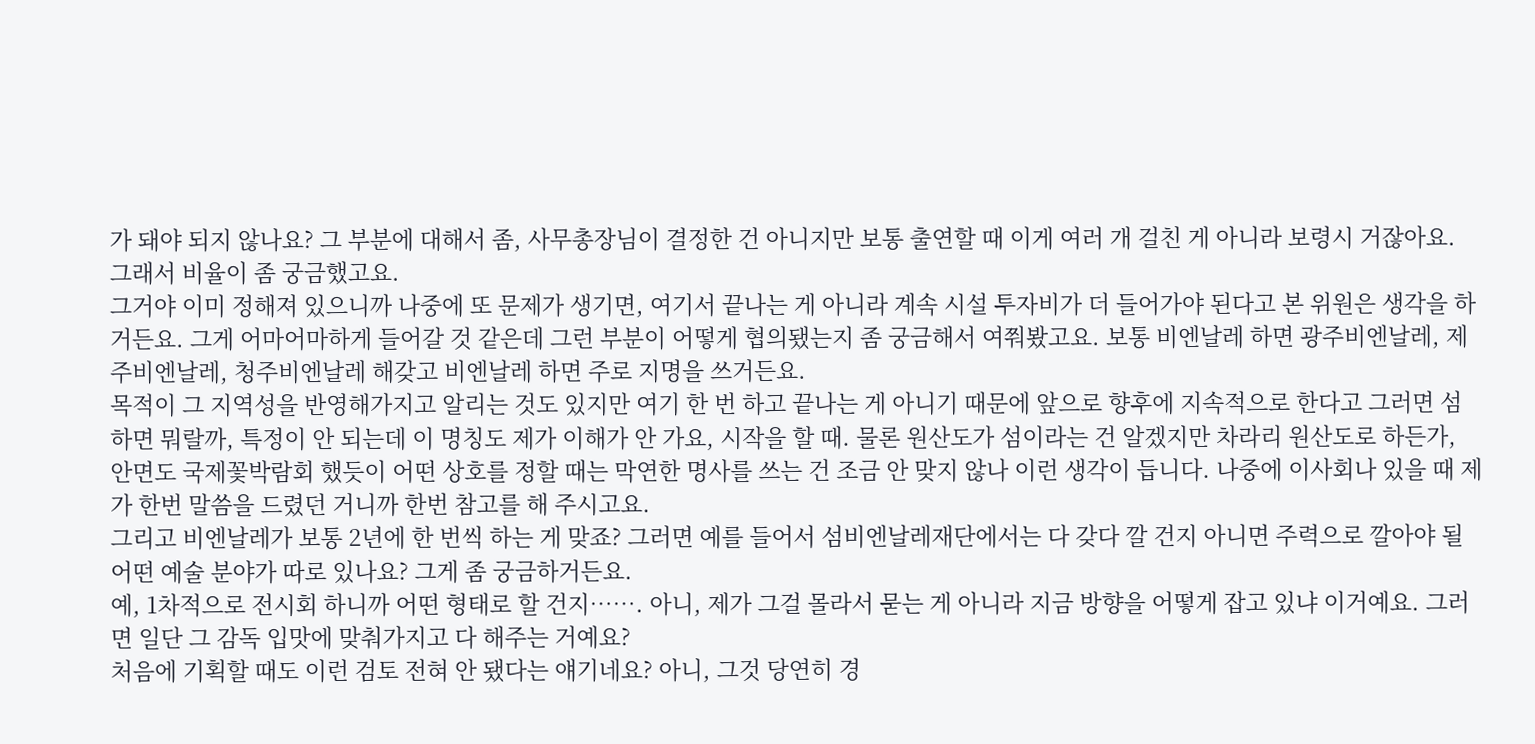가 돼야 되지 않나요? 그 부분에 대해서 좀, 사무총장님이 결정한 건 아니지만 보통 출연할 때 이게 여러 개 걸친 게 아니라 보령시 거잖아요. 그래서 비율이 좀 궁금했고요.
그거야 이미 정해져 있으니까 나중에 또 문제가 생기면, 여기서 끝나는 게 아니라 계속 시설 투자비가 더 들어가야 된다고 본 위원은 생각을 하거든요. 그게 어마어마하게 들어갈 것 같은데 그런 부분이 어떻게 협의됐는지 좀 궁금해서 여쭤봤고요. 보통 비엔날레 하면 광주비엔날레, 제주비엔날레, 청주비엔날레 해갖고 비엔날레 하면 주로 지명을 쓰거든요.
목적이 그 지역성을 반영해가지고 알리는 것도 있지만 여기 한 번 하고 끝나는 게 아니기 때문에 앞으로 향후에 지속적으로 한다고 그러면 섬 하면 뭐랄까, 특정이 안 되는데 이 명칭도 제가 이해가 안 가요, 시작을 할 때. 물론 원산도가 섬이라는 건 알겠지만 차라리 원산도로 하든가, 안면도 국제꽃박람회 했듯이 어떤 상호를 정할 때는 막연한 명사를 쓰는 건 조금 안 맞지 않나 이런 생각이 듭니다. 나중에 이사회나 있을 때 제가 한번 말씀을 드렸던 거니까 한번 참고를 해 주시고요.
그리고 비엔날레가 보통 2년에 한 번씩 하는 게 맞죠? 그러면 예를 들어서 섬비엔날레재단에서는 다 갖다 깔 건지 아니면 주력으로 깔아야 될 어떤 예술 분야가 따로 있나요? 그게 좀 궁금하거든요.
예, 1차적으로 전시회 하니까 어떤 형태로 할 건지……. 아니, 제가 그걸 몰라서 묻는 게 아니라 지금 방향을 어떻게 잡고 있냐 이거예요. 그러면 일단 그 감독 입맛에 맞춰가지고 다 해주는 거예요?
처음에 기획할 때도 이런 검토 전혀 안 됐다는 얘기네요? 아니, 그것 당연히 경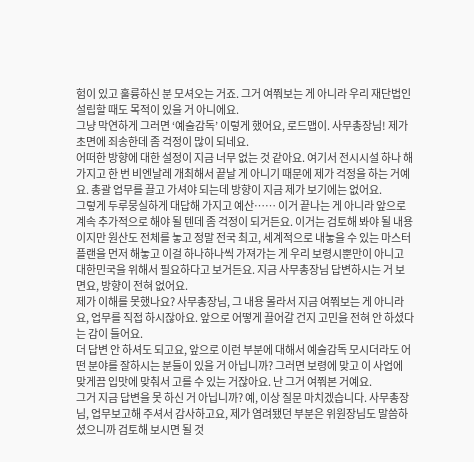험이 있고 훌륭하신 분 모셔오는 거죠. 그거 여쭤보는 게 아니라 우리 재단법인 설립할 때도 목적이 있을 거 아니에요.
그냥 막연하게 그러면 ‘예술감독’ 이렇게 했어요, 로드맵이. 사무총장님! 제가 초면에 죄송한데 좀 걱정이 많이 되네요.
어떠한 방향에 대한 설정이 지금 너무 없는 것 같아요. 여기서 전시시설 하나 해가지고 한 번 비엔날레 개최해서 끝날 게 아니기 때문에 제가 걱정을 하는 거예요. 총괄 업무를 끌고 가셔야 되는데 방향이 지금 제가 보기에는 없어요.
그렇게 두루뭉실하게 대답해 가지고 예산…… 이거 끝나는 게 아니라 앞으로 계속 추가적으로 해야 될 텐데 좀 걱정이 되거든요. 이거는 검토해 봐야 될 내용이지만 원산도 전체를 놓고 정말 전국 최고, 세계적으로 내놓을 수 있는 마스터 플랜을 먼저 해놓고 이걸 하나하나씩 가져가는 게 우리 보령시뿐만이 아니고 대한민국을 위해서 필요하다고 보거든요. 지금 사무총장님 답변하시는 거 보면요, 방향이 전혀 없어요.
제가 이해를 못했나요? 사무총장님, 그 내용 몰라서 지금 여쭤보는 게 아니라요, 업무를 직접 하시잖아요. 앞으로 어떻게 끌어갈 건지 고민을 전혀 안 하셨다는 감이 들어요.
더 답변 안 하셔도 되고요, 앞으로 이런 부분에 대해서 예술감독 모시더라도 어떤 분야를 잘하시는 분들이 있을 거 아닙니까? 그러면 보령에 맞고 이 사업에 맞게끔 입맛에 맞춰서 고를 수 있는 거잖아요. 난 그거 여쭤본 거예요.
그거 지금 답변을 못 하신 거 아닙니까? 예, 이상 질문 마치겠습니다. 사무총장님, 업무보고해 주셔서 감사하고요, 제가 염려됐던 부분은 위원장님도 말씀하셨으니까 검토해 보시면 될 것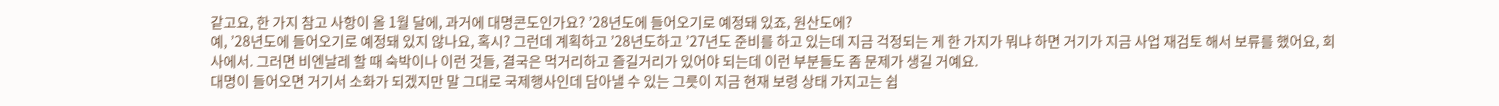같고요, 한 가지 참고 사항이 올 1월 달에, 과거에 대명콘도인가요? ’28년도에 들어오기로 예정돼 있죠, 원산도에?
예, ’28년도에 들어오기로 예정돼 있지 않나요, 혹시? 그런데 계획하고 ’28년도하고 ’27년도 준비를 하고 있는데 지금 걱정되는 게 한 가지가 뭐냐 하면 거기가 지금 사업 재검토 해서 보류를 했어요, 회사에서. 그러면 비엔날레 할 때 숙박이나 이런 것들, 결국은 먹거리하고 즐길거리가 있어야 되는데 이런 부분들도 좀 문제가 생길 거예요.
대명이 들어오면 거기서 소화가 되겠지만 말 그대로 국제행사인데 담아낼 수 있는 그릇이 지금 현재 보령 상태 가지고는 쉽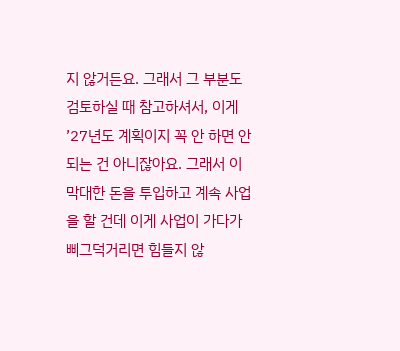지 않거든요. 그래서 그 부분도 검토하실 때 참고하셔서, 이게 ’27년도 계획이지 꼭 안 하면 안 되는 건 아니잖아요. 그래서 이 막대한 돈을 투입하고 계속 사업을 할 건데 이게 사업이 가다가 삐그덕거리면 힘들지 않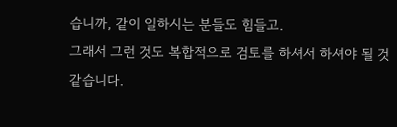습니까, 같이 일하시는 분들도 힘들고.
그래서 그런 것도 복합적으로 검토를 하셔서 하셔야 될 것 같습니다.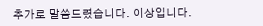추가로 말씀드렸습니다. 이상입니다.